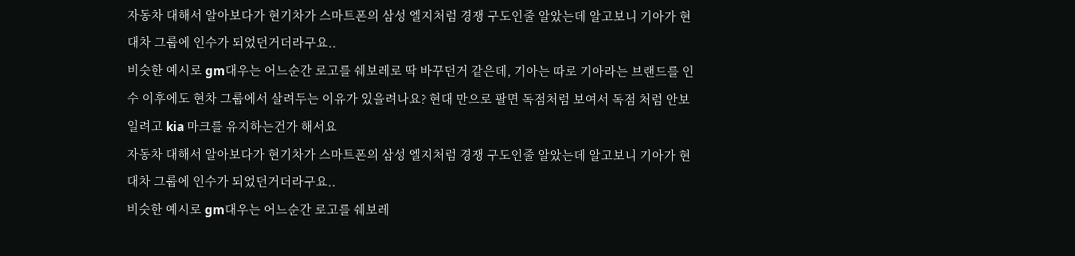자동차 대해서 알아보다가 현기차가 스마트폰의 삼성 엘지처럼 경쟁 구도인줄 알았는데 알고보니 기아가 현대차 그룹에 인수가 되었던거더라구요..
비슷한 예시로 gm대우는 어느순간 로고를 쉐보레로 딱 바꾸던거 같은데, 기아는 따로 기아라는 브랜드를 인수 이후에도 현차 그룹에서 살려두는 이유가 있을려나요? 현대 만으로 팔면 독점처럼 보여서 독점 처럼 안보일려고 kia 마크를 유지하는건가 해서요
자동차 대해서 알아보다가 현기차가 스마트폰의 삼성 엘지처럼 경쟁 구도인줄 알았는데 알고보니 기아가 현대차 그룹에 인수가 되었던거더라구요..
비슷한 예시로 gm대우는 어느순간 로고를 쉐보레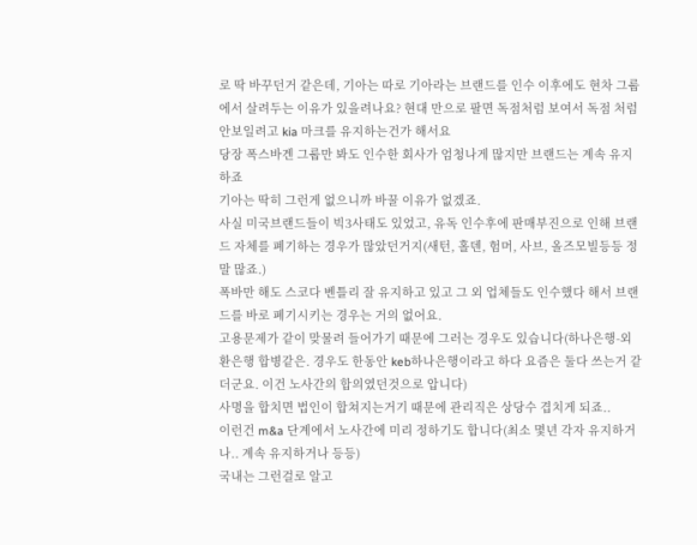로 딱 바꾸던거 같은데, 기아는 따로 기아라는 브랜드를 인수 이후에도 현차 그룹에서 살려두는 이유가 있을려나요? 현대 만으로 팔면 독점처럼 보여서 독점 처럼 안보일려고 kia 마크를 유지하는건가 해서요
당장 폭스바겐 그룹만 봐도 인수한 회사가 엄청나게 많지만 브랜드는 계속 유지하죠
기아는 딱히 그런게 없으니까 바꿀 이유가 없겠죠.
사실 미국브랜드들이 빅3사태도 있었고, 유독 인수후에 판매부진으로 인해 브랜드 자체를 폐기하는 경우가 많았던거지(새턴, 홀덴, 험머, 사브, 올즈모빌등등 정말 많죠.)
폭바만 해도 스코다 벤틀리 잘 유지하고 있고 그 외 업체들도 인수했다 해서 브랜드를 바로 폐기시키는 경우는 거의 없어요.
고용문제가 같이 맞물려 들어가기 때문에 그러는 경우도 있습니다(하나은행-외환은행 합병같은. 경우도 한동안 keb하나은행이라고 하다 요즘은 둘다 쓰는거 같더군요. 이건 노사간의 합의였던것으로 압니다)
사명을 합치면 법인이 합쳐지는거기 때문에 관리직은 상당수 겹치게 되죠..
이런건 m&a 단계에서 노사간에 미리 정하기도 합니다(최소 몇년 각자 유지하거나.. 계속 유지하거나 등등)
국내는 그런걸로 알고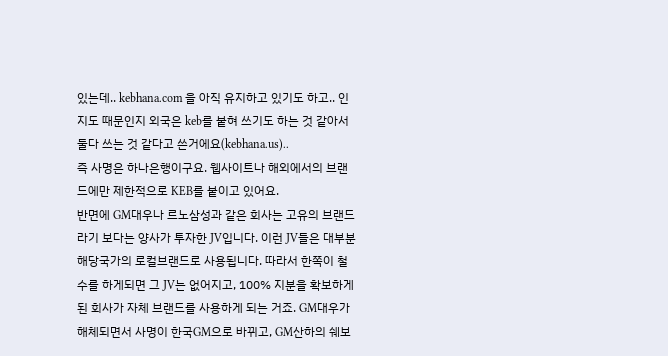있는데.. kebhana.com 을 아직 유지하고 있기도 하고.. 인지도 때문인지 외국은 keb를 붙혀 쓰기도 하는 것 같아서 둘다 쓰는 것 같다고 쓴거에요(kebhana.us)..
즉 사명은 하나은행이구요. 웹사이트나 해외에서의 브랜드에만 제한적으로 KEB를 붙이고 있어요.
반면에 GM대우나 르노삼성과 같은 회사는 고유의 브랜드라기 보다는 양사가 투자한 JV입니다. 이런 JV들은 대부분 해당국가의 로컬브랜드로 사용됩니다. 따라서 한쪽이 철수를 하게되면 그 JV는 없어지고, 100% 지분을 확보하게된 회사가 자체 브랜드를 사용하게 되는 거죠. GM대우가 해체되면서 사명이 한국GM으로 바뀌고, GM산하의 쉐보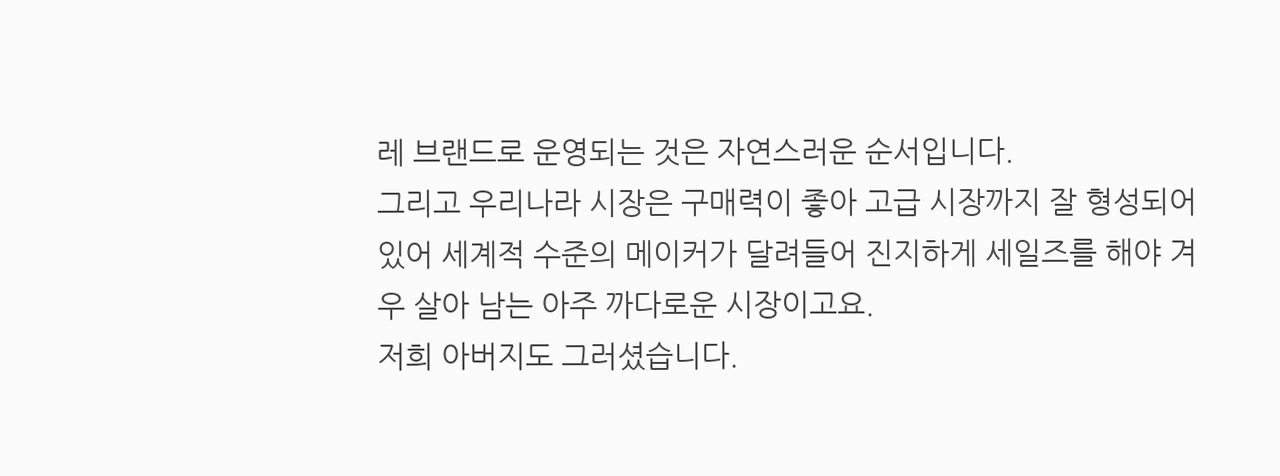레 브랜드로 운영되는 것은 자연스러운 순서입니다.
그리고 우리나라 시장은 구매력이 좋아 고급 시장까지 잘 형성되어 있어 세계적 수준의 메이커가 달려들어 진지하게 세일즈를 해야 겨우 살아 남는 아주 까다로운 시장이고요.
저희 아버지도 그러셨습니다.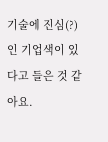기술에 진심(?)인 기업색이 있다고 들은 것 같아요.